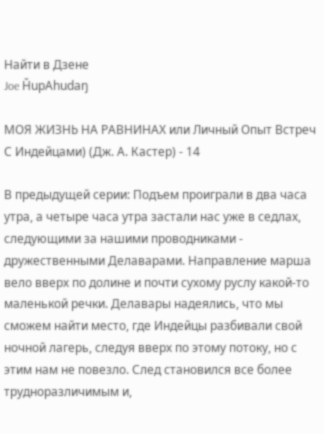Найти в Дзене
Joe ȞupAhudaŋ

МОЯ ЖИЗНЬ НА РАВНИНАХ или Личный Опыт Встреч С Индейцами) (Дж. А. Кастер) - 14

В предыдущей серии: Подъем проиграли в два часа утра, а четыре часа утра застали нас уже в седлах, следующими за нашими проводниками - дружественными Делаварами. Направление марша вело вверх по долине и почти сухому руслу какой-то маленькой речки. Делавары надеялись, что мы сможем найти место, где Индейцы разбивали свой ночной лагерь, следуя вверх по этому потоку, но с этим нам не повезло. След становился все более трудноразличимым и,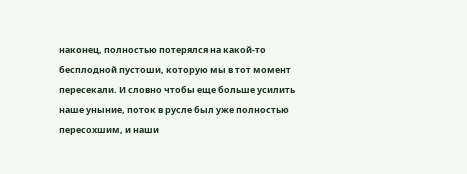наконец, полностью потерялся на какой-то бесплодной пустоши, которую мы в тот момент пересекали. И словно чтобы еще больше усилить наше уныние, поток в русле был уже полностью пересохшим, и наши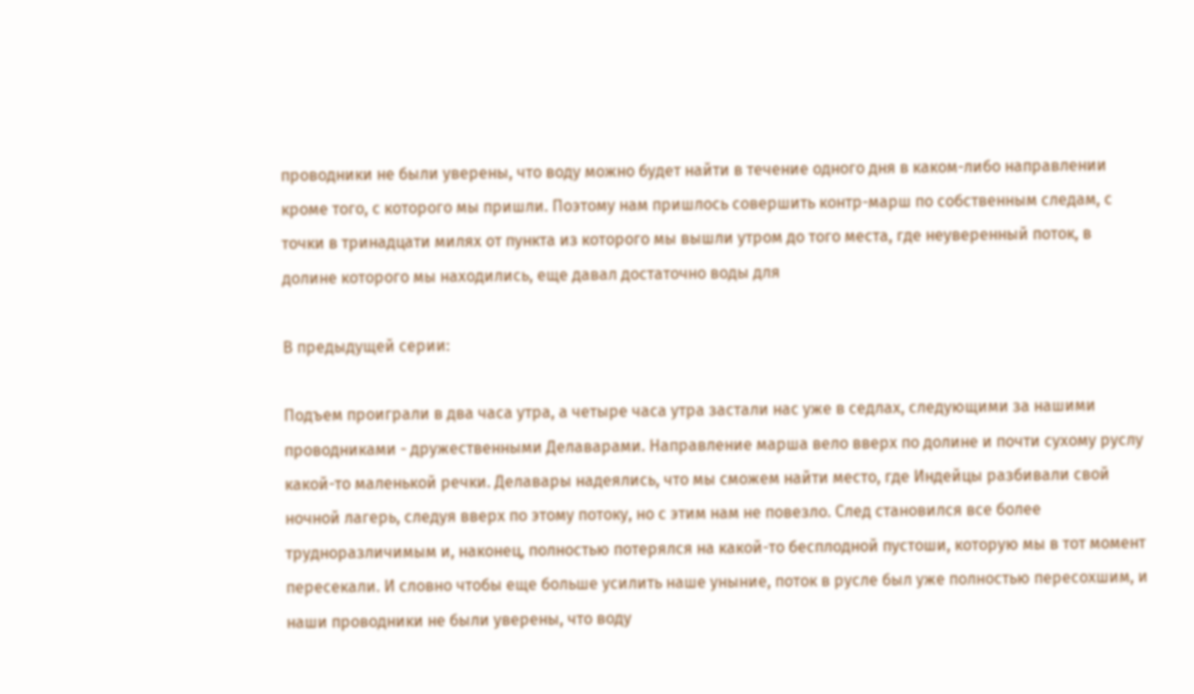проводники не были уверены, что воду можно будет найти в течение одного дня в каком-либо направлении кроме того, с которого мы пришли. Поэтому нам пришлось совершить контр-марш по собственным следам, с точки в тринадцати милях от пункта из которого мы вышли утром до того места, где неуверенный поток, в долине которого мы находились, еще давал достаточно воды для

В предыдущей серии:

Подъем проиграли в два часа утра, а четыре часа утра застали нас уже в седлах, следующими за нашими проводниками - дружественными Делаварами. Направление марша вело вверх по долине и почти сухому руслу какой-то маленькой речки. Делавары надеялись, что мы сможем найти место, где Индейцы разбивали свой ночной лагерь, следуя вверх по этому потоку, но с этим нам не повезло. След становился все более трудноразличимым и, наконец, полностью потерялся на какой-то бесплодной пустоши, которую мы в тот момент пересекали. И словно чтобы еще больше усилить наше уныние, поток в русле был уже полностью пересохшим, и наши проводники не были уверены, что воду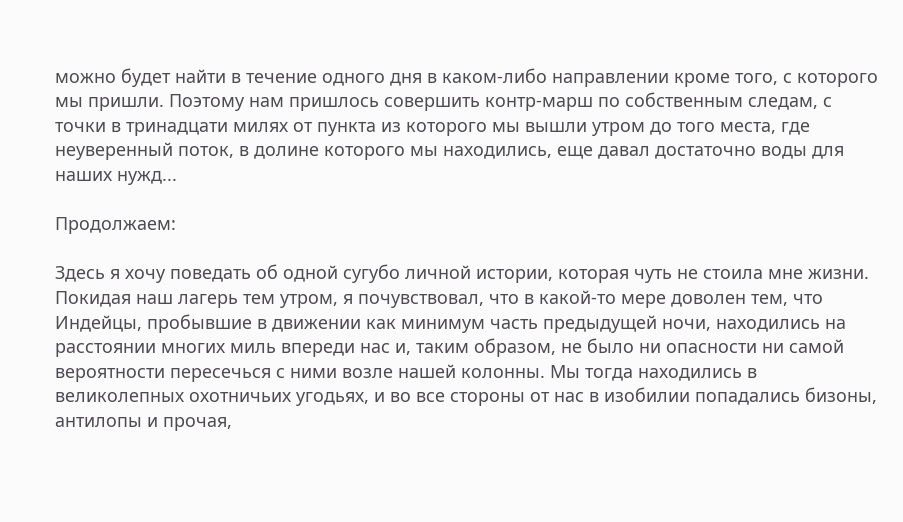можно будет найти в течение одного дня в каком-либо направлении кроме того, с которого мы пришли. Поэтому нам пришлось совершить контр-марш по собственным следам, с точки в тринадцати милях от пункта из которого мы вышли утром до того места, где неуверенный поток, в долине которого мы находились, еще давал достаточно воды для наших нужд...

Продолжаем:

Здесь я хочу поведать об одной сугубо личной истории, которая чуть не стоила мне жизни. Покидая наш лагерь тем утром, я почувствовал, что в какой-то мере доволен тем, что Индейцы, пробывшие в движении как минимум часть предыдущей ночи, находились на расстоянии многих миль впереди нас и, таким образом, не было ни опасности ни самой вероятности пересечься с ними возле нашей колонны. Мы тогда находились в великолепных охотничьих угодьях, и во все стороны от нас в изобилии попадались бизоны, антилопы и прочая,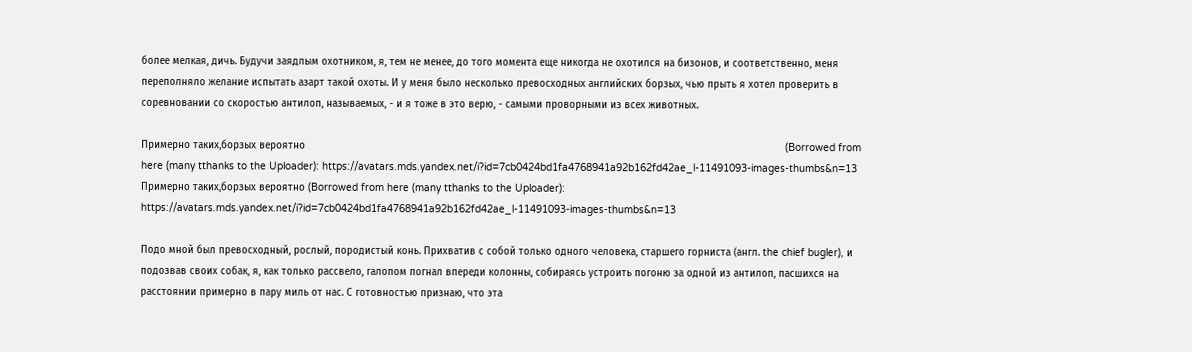более мелкая, дичь. Будучи заядлым охотником, я, тем не менее, до того момента еще никогда не охотился на бизонов, и соответственно, меня переполняло желание испытать азарт такой охоты. И у меня было несколько превосходных английских борзых, чью прыть я хотел проверить в соревновании со скоростью антилоп, называемых, - и я тоже в это верю, - самыми проворными из всех животных.

Примерно таких,борзых вероятно                                                                                                                                                                (Borrowed from here (many tthanks to the Uploader): https://avatars.mds.yandex.net/i?id=7cb0424bd1fa4768941a92b162fd42ae_l-11491093-images-thumbs&n=13
Примерно таких,борзых вероятно (Borrowed from here (many tthanks to the Uploader): https://avatars.mds.yandex.net/i?id=7cb0424bd1fa4768941a92b162fd42ae_l-11491093-images-thumbs&n=13

Подо мной был превосходный, рослый, породистый конь. Прихватив с собой только одного человека, старшего горниста (англ. the chief bugler), и подозвав своих собак, я, как только рассвело, галопом погнал впереди колонны, собираясь устроить погоню за одной из антилоп, пасшихся на расстоянии примерно в пару миль от нас. С готовностью признаю, что эта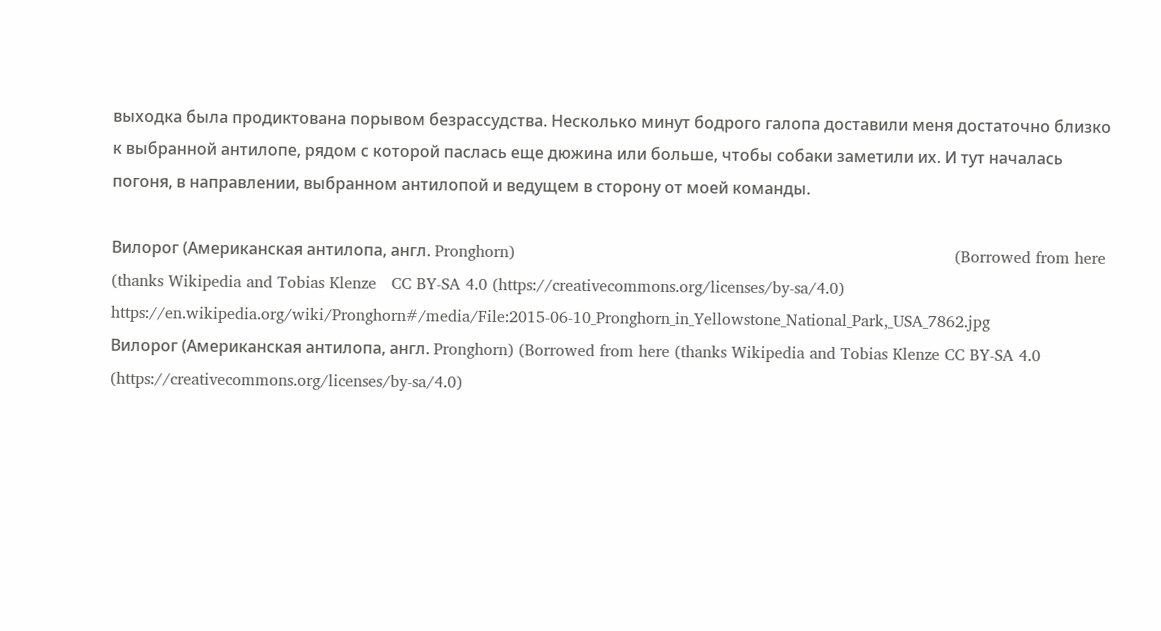выходка была продиктована порывом безрассудства. Несколько минут бодрого галопа доставили меня достаточно близко к выбранной антилопе, рядом с которой паслась еще дюжина или больше, чтобы собаки заметили их. И тут началась погоня, в направлении, выбранном антилопой и ведущем в сторону от моей команды.

Вилорог (Американская антилопа, англ. Pronghorn)                                                                                        (Borrowed from here (thanks Wikipedia and Tobias Klenze   CC BY-SA 4.0 (https://creativecommons.org/licenses/by-sa/4.0) https://en.wikipedia.org/wiki/Pronghorn#/media/File:2015-06-10_Pronghorn_in_Yellowstone_National_Park,_USA_7862.jpg
Вилорог (Американская антилопа, англ. Pronghorn) (Borrowed from here (thanks Wikipedia and Tobias Klenze CC BY-SA 4.0 (https://creativecommons.org/licenses/by-sa/4.0)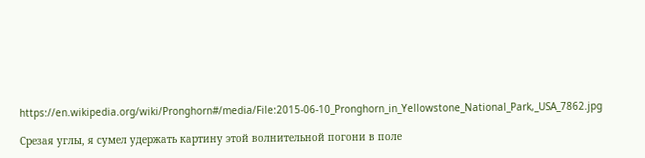https://en.wikipedia.org/wiki/Pronghorn#/media/File:2015-06-10_Pronghorn_in_Yellowstone_National_Park,_USA_7862.jpg

Срезая углы, я сумел удержать картину этой волнительной погони в поле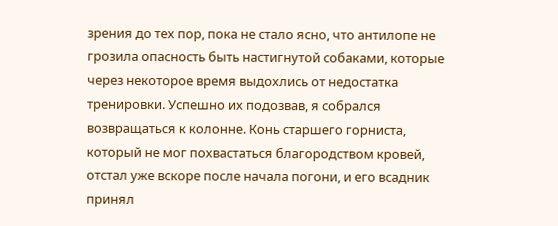зрения до тех пор, пока не стало ясно, что антилопе не грозила опасность быть настигнутой собаками, которые через некоторое время выдохлись от недостатка тренировки. Успешно их подозвав, я собрался возвращаться к колонне. Конь старшего горниста, который не мог похвастаться благородством кровей, отстал уже вскоре после начала погони, и его всадник принял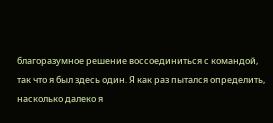благоразумное решение воссоединиться с командой, так что я был здесь один. Я как раз пытался определить, насколько далеко я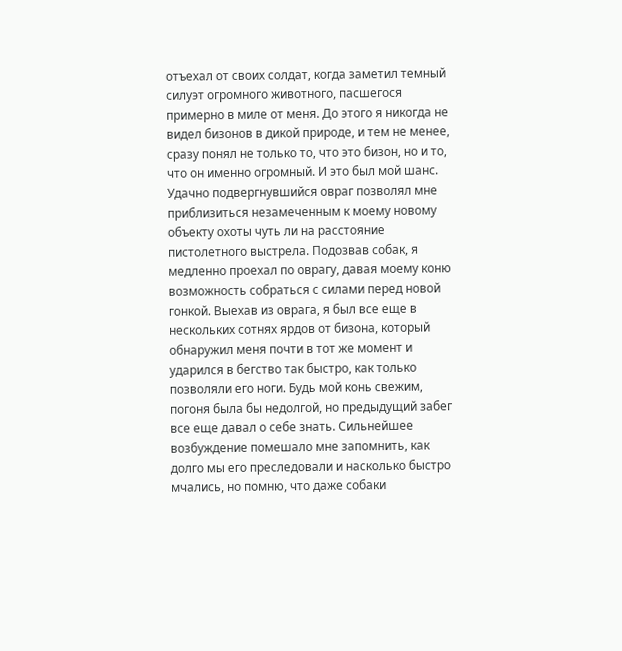отъехал от своих солдат, когда заметил темный силуэт огромного животного, пасшегося примерно в миле от меня. До этого я никогда не видел бизонов в дикой природе, и тем не менее, сразу понял не только то, что это бизон, но и то, что он именно огромный. И это был мой шанс. Удачно подвергнувшийся овраг позволял мне приблизиться незамеченным к моему новому объекту охоты чуть ли на расстояние пистолетного выстрела. Подозвав собак, я медленно проехал по оврагу, давая моему коню возможность собраться с силами перед новой гонкой. Выехав из оврага, я был все еще в нескольких сотнях ярдов от бизона, который обнаружил меня почти в тот же момент и ударился в бегство так быстро, как только позволяли его ноги. Будь мой конь свежим, погоня была бы недолгой, но предыдущий забег все еще давал о себе знать. Сильнейшее возбуждение помешало мне запомнить, как долго мы его преследовали и насколько быстро мчались, но помню, что даже собаки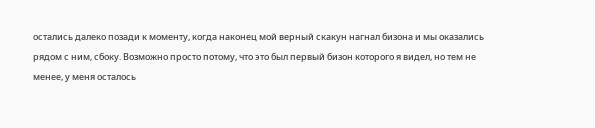остались далеко позади к моменту, когда наконец мой верный скакун нагнал бизона и мы оказались рядом с ним, сбоку. Возможно просто потому, что это был первый бизон которого я видел, но тем не менее, у меня осталось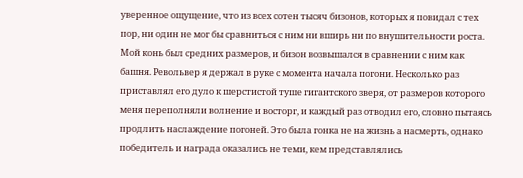уверенное ощущение, что из всех сотен тысяч бизонов, которых я повидал с тех пор, ни один не мог бы сравниться с ним ни вширь ни по внушительности роста. Мой конь был средних размеров, и бизон возвышался в сравнении с ним как башня. Револьвер я держал в руке с момента начала погони. Несколько раз приставлял его дуло к шерстистой туше гигантского зверя, от размеров которого меня переполняли волнение и восторг, и каждый раз отводил его, словно пытаясь продлить наслаждение погоней. Это была гонка не на жизнь а насмерть, однако победитель и награда оказались не теми, кем представлялись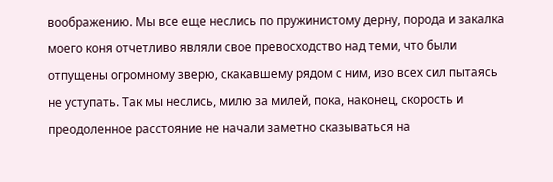воображению. Мы все еще неслись по пружинистому дерну, порода и закалка моего коня отчетливо являли свое превосходство над теми, что были отпущены огромному зверю, скакавшему рядом с ним, изо всех сил пытаясь не уступать. Так мы неслись, милю за милей, пока, наконец, скорость и преодоленное расстояние не начали заметно сказываться на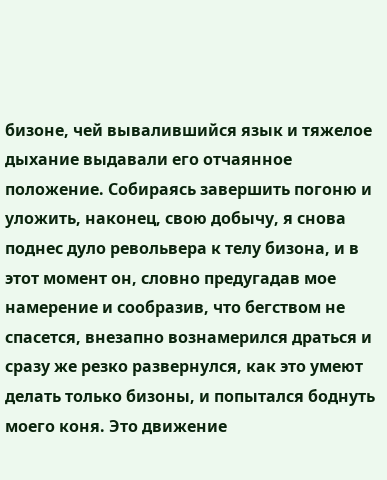бизоне, чей вывалившийся язык и тяжелое дыхание выдавали его отчаянное положение. Собираясь завершить погоню и уложить, наконец, свою добычу, я снова поднес дуло револьвера к телу бизона, и в этот момент он, словно предугадав мое намерение и сообразив, что бегством не спасется, внезапно вознамерился драться и сразу же резко развернулся, как это умеют делать только бизоны, и попытался боднуть моего коня. Это движение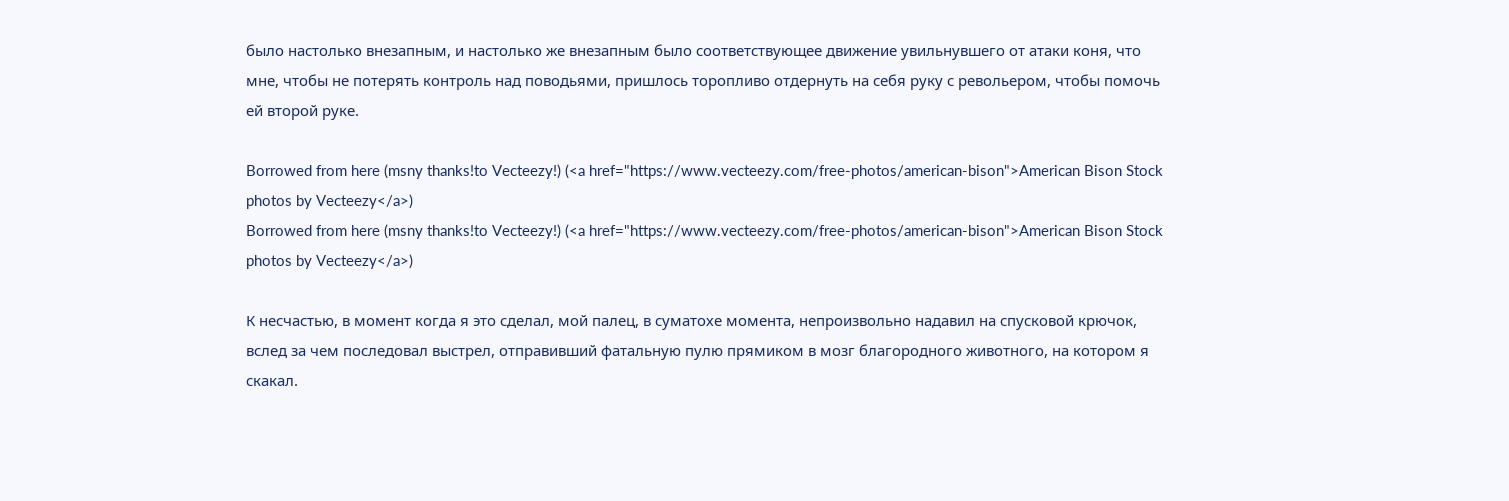было настолько внезапным, и настолько же внезапным было соответствующее движение увильнувшего от атаки коня, что мне, чтобы не потерять контроль над поводьями, пришлось торопливо отдернуть на себя руку с револьером, чтобы помочь ей второй руке.

Borrowed from here (msny thanks!to Vecteezy!) (<a href="https://www.vecteezy.com/free-photos/american-bison">American Bison Stock photos by Vecteezy</a>)
Borrowed from here (msny thanks!to Vecteezy!) (<a href="https://www.vecteezy.com/free-photos/american-bison">American Bison Stock photos by Vecteezy</a>)

К несчастью, в момент когда я это сделал, мой палец, в суматохе момента, непроизвольно надавил на спусковой крючок, вслед за чем последовал выстрел, отправивший фатальную пулю прямиком в мозг благородного животного, на котором я скакал.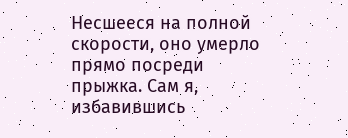Несшееся на полной скорости, оно умерло прямо посреди прыжка. Сам я, избавившись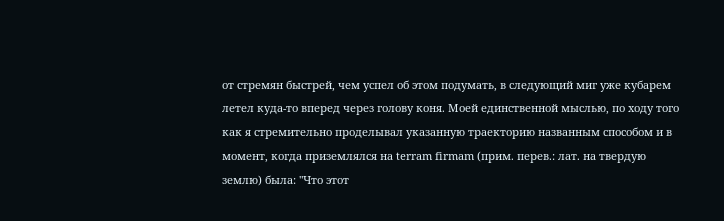от стремян быстрей, чем успел об этом подумать, в следующий миг уже кубарем летел куда-то вперед через голову коня. Моей единственной мыслью, по ходу того как я стремительно проделывал указанную траекторию названным способом и в момент, когда приземлялся на terram firmam (прим. перев.: лат. на твердую землю) была: "Что этот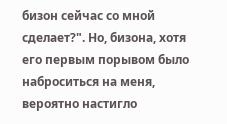бизон сейчас со мной сделает?". Но, бизона, хотя его первым порывом было наброситься на меня, вероятно настигло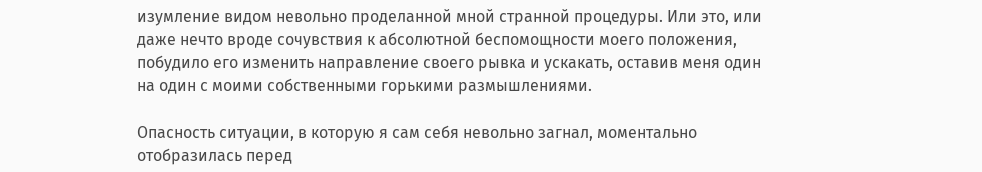изумление видом невольно проделанной мной странной процедуры. Или это, или даже нечто вроде сочувствия к абсолютной беспомощности моего положения, побудило его изменить направление своего рывка и ускакать, оставив меня один на один с моими собственными горькими размышлениями.

Опасность ситуации, в которую я сам себя невольно загнал, моментально отобразилась перед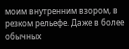моим внутренним взором, в резком рельефе. Даже в более обычных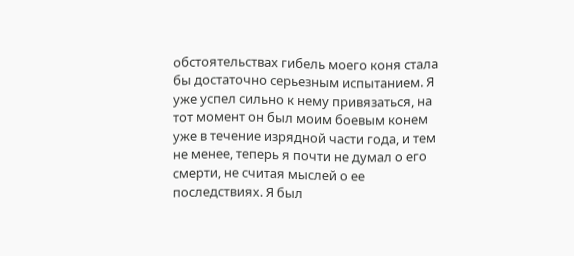обстоятельствах гибель моего коня стала бы достаточно серьезным испытанием. Я уже успел сильно к нему привязаться, на тот момент он был моим боевым конем уже в течение изрядной части года, и тем не менее, теперь я почти не думал о его смерти, не считая мыслей о ее последствиях. Я был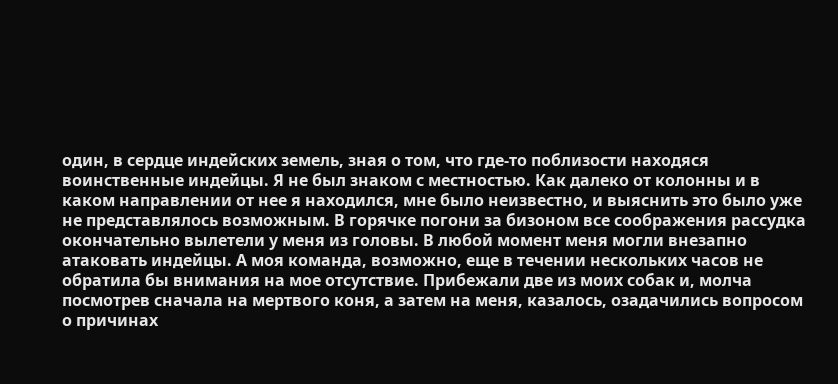один, в сердце индейских земель, зная о том, что где-то поблизости находяся воинственные индейцы. Я не был знаком с местностью. Как далеко от колонны и в каком направлении от нее я находился, мне было неизвестно, и выяснить это было уже не представлялось возможным. В горячке погони за бизоном все соображения рассудка окончательно вылетели у меня из головы. В любой момент меня могли внезапно атаковать индейцы. А моя команда, возможно, еще в течении нескольких часов не обратила бы внимания на мое отсутствие. Прибежали две из моих собак и, молча посмотрев сначала на мертвого коня, а затем на меня, казалось, озадачились вопросом о причинах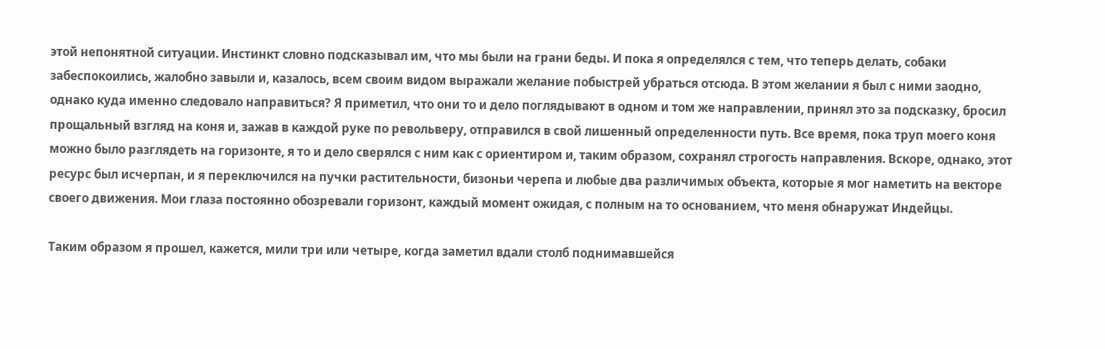этой непонятной ситуации. Инстинкт словно подсказывал им, что мы были на грани беды. И пока я определялся с тем, что теперь делать, собаки забеспокоились, жалобно завыли и, казалось, всем своим видом выражали желание побыстрей убраться отсюда. В этом желании я был с ними заодно, однако куда именно следовало направиться? Я приметил, что они то и дело поглядывают в одном и том же направлении, принял это за подсказку, бросил прощальный взгляд на коня и, зажав в каждой руке по револьверу, отправился в свой лишенный определенности путь. Все время, пока труп моего коня можно было разглядеть на горизонте, я то и дело сверялся с ним как с ориентиром и, таким образом, сохранял строгость направления. Вскоре, однако, этот ресурс был исчерпан, и я переключился на пучки растительности, бизоньи черепа и любые два различимых объекта, которые я мог наметить на векторе своего движения. Мои глаза постоянно обозревали горизонт, каждый момент ожидая, с полным на то основанием, что меня обнаружат Индейцы.

Таким образом я прошел, кажется, мили три или четыре, когда заметил вдали столб поднимавшейся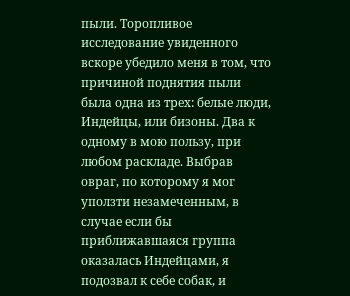пыли. Торопливое исследование увиденного вскоре убедило меня в том, что причиной поднятия пыли была одна из трех: белые люди, Индейцы, или бизоны. Два к одному в мою пользу, при любом раскладе. Выбрав овраг, по которому я мог уползти незамеченным, в случае если бы приближавшаяся группа оказалась Индейцами, я подозвал к себе собак, и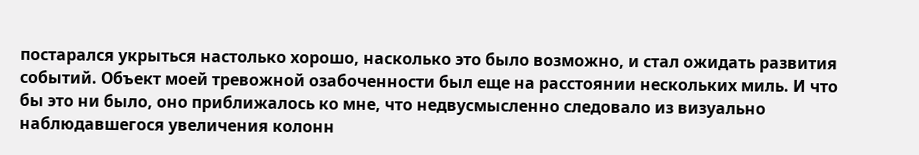постарался укрыться настолько хорошо, насколько это было возможно, и стал ожидать развития событий. Объект моей тревожной озабоченности был еще на расстоянии нескольких миль. И что бы это ни было, оно приближалось ко мне, что недвусмысленно следовало из визуально наблюдавшегося увеличения колонн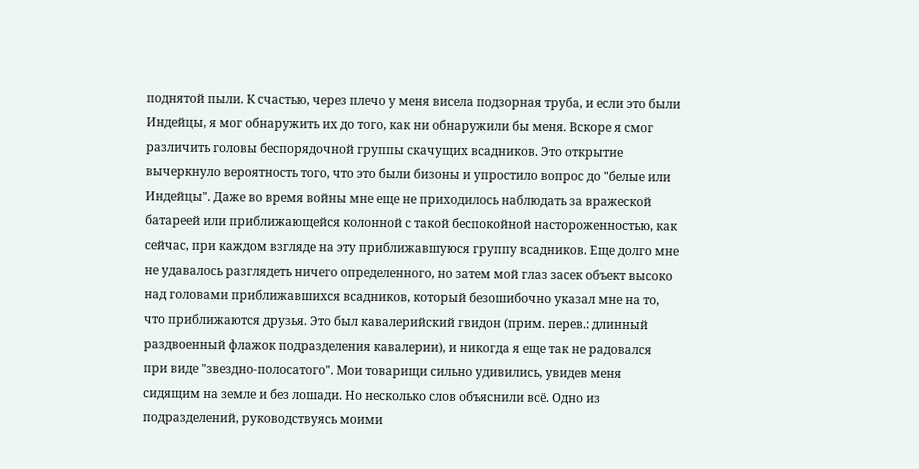поднятой пыли. К счастью, через плечо у меня висела подзорная труба, и если это были Индейцы, я мог обнаружить их до того, как ни обнаружили бы меня. Вскоре я смог различить головы беспорядочной группы скачущих всадников. Это открытие вычеркнуло вероятность того, что это были бизоны и упростило вопрос до "белые или Индейцы". Даже во время войны мне еще не приходилось наблюдать за вражеской батареей или приближающейся колонной с такой беспокойной настороженностью, как сейчас, при каждом взгляде на эту приближавшуюся группу всадников. Еще долго мне не удавалось разглядеть ничего определенного, но затем мой глаз засек объект высоко над головами приближавшихся всадников, который безошибочно указал мне на то, что приближаются друзья. Это был кавалерийский гвидон (прим. перев.: длинный раздвоенный флажок подразделения кавалерии), и никогда я еще так не радовался при виде "звездно-полосатого". Мои товарищи сильно удивились, увидев меня сидящим на земле и без лошади. Но несколько слов объяснили всё. Одно из подразделений, руководствуясь моими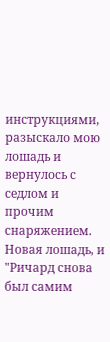инструкциями, разыскало мою лошадь и вернулось с седлом и прочим снаряжением. Новая лошадь, и "Ричард снова был самим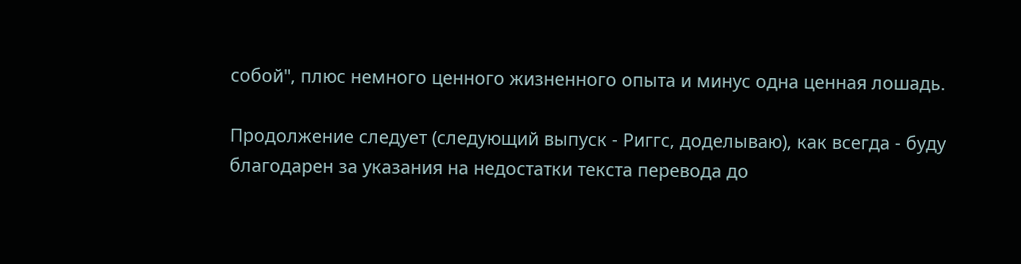собой", плюс немного ценного жизненного опыта и минус одна ценная лошадь.

Продолжение следует (следующий выпуск - Риггс, доделываю), как всегда - буду благодарен за указания на недостатки текста перевода до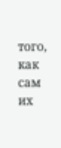того, как сам их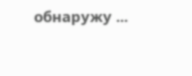обнаружу ...